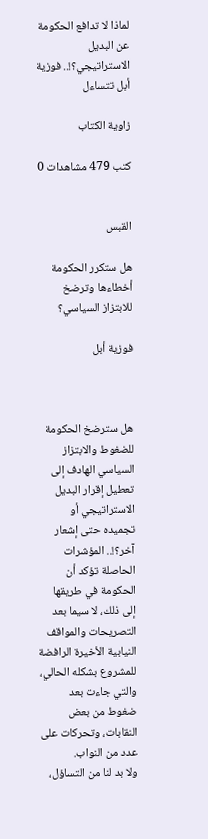لماذا لا تدافع الحكومة عن البديل الاستراتيجي؟!.. فوزية أبل تتساءل

زاوية الكتاب

كتب 479 مشاهدات 0


القبس

هل ستكرر الحكومة أخطاءها وترضخ للابتزاز السياسي؟

فوزية أبل



هل سترضخ الحكومة للضغوط والابتزاز السياسي الهادف إلى تعطيل إقرار البديل الاستراتيجي أو تجميده حتى إشعار آخر؟!.. المؤشرات الحاصلة تؤكد أن الحكومة في طريقها إلى ذلك، لا سيما بعد التصريحات والمواقف النيابية الأخيرة الرافضة للمشروع بشكله الحالي، والتي جاءت بعد ضغوط من بعض النقابات، وتحركات على عدد من النواب.
ولا بد لنا من التساؤل،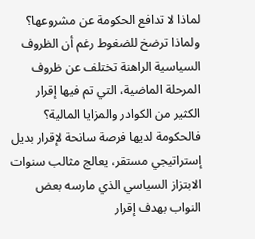لماذا لا تدافع الحكومة عن مشروعها؟ ولماذا ترضخ للضغوط رغم أن الظروف السياسية الراهنة تختلف عن ظروف المرحلة الماضية، التي تم فيها إقرار الكثير من الكوادر والمزايا المالية؟
فالحكومة لديها فرصة سانحة لإقرار بديل إستراتيجي مستقر، يعالج مثالب سنوات الابتزاز السياسي الذي مارسه بعض النواب بهدف إقرار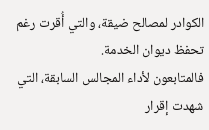الكوادر لمصالح ضيقة، والتي أُقرت رغم تحفظ ديوان الخدمة.
فالمتابعون لأداء المجالس السابقة، التي شهدت إقرار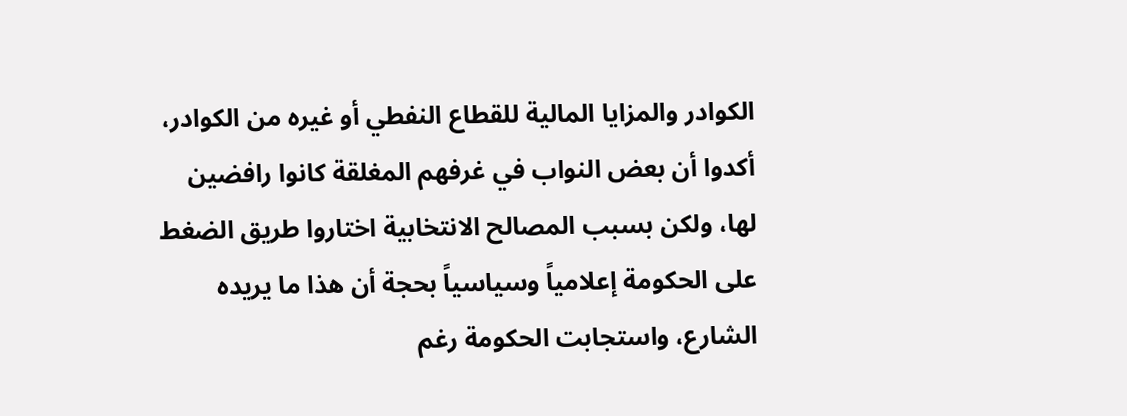الكوادر والمزايا المالية للقطاع النفطي أو غيره من الكوادر، أكدوا أن بعض النواب في غرفهم المغلقة كانوا رافضين لها، ولكن بسبب المصالح الانتخابية اختاروا طريق الضغط على الحكومة إعلامياً وسياسياً بحجة أن هذا ما يريده الشارع، واستجابت الحكومة رغم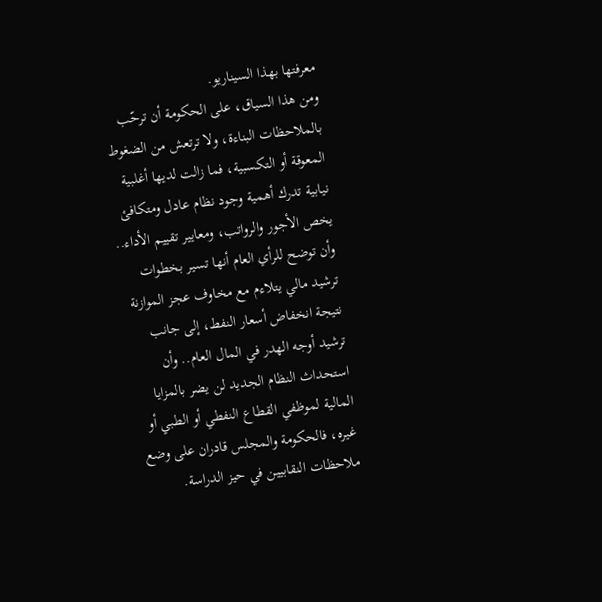معرفتها بهذا السيناريو.
ومن هذا السياق، على الحكومة أن ترحّب بالملاحظات البناءة، ولا ترتعش من الضغوط المعوقة أو التكسبية، فما زالت لديها أغلبية نيابية تدرك أهمية وجود نظام عادل ومتكافئ يخص الأجور والرواتب، ومعايير تقييم الأداء.. وأن توضح للرأي العام أنها تسير بخطوات ترشيد مالي يتلاءم مع مخاوف عجز الموازنة نتيجة انخفاض أسعار النفط، إلى جانب ترشيد أوجه الهدر في المال العام.. وأن استحداث النظام الجديد لن يضر بالمزايا المالية لموظفي القطاع النفطي أو الطبي أو غيره، فالحكومة والمجلس قادران على وضع ملاحظات النقابيين في حيز الدراسة.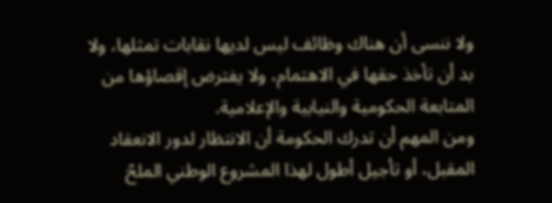ولا ننسى أن هناك وظائف ليس لديها نقابات تمثلها، ولا بد أن تأخذ حقها في الاهتمام، ولا يفترض إقصاؤها من المتابعة الحكومية والنيابية والإعلامية.
ومن المهم أن تدرك الحكومة أن الانتظار لدور الانعقاد المقبل، أو تأجيل أطول لهذا المشروع الوطني الملحّ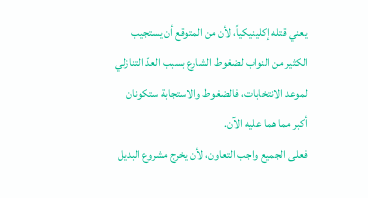يعني قتله إكلينيكياً، لأن من المتوقع أن يستجيب الكثير من النواب لضغوط الشارع بسبب العدّ التنازلي لموعد الانتخابات، فالضغوط والاستجابة ستكونان أكبر مما هما عليه الآن.
فعلى الجميع واجب التعاون، لأن يخرج مشروع البديل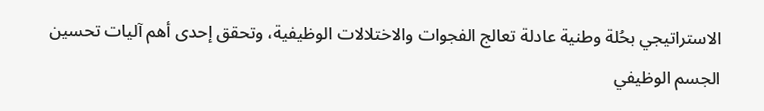الاستراتيجي بحُلة وطنية عادلة تعالج الفجوات والاختلالات الوظيفية، وتحقق إحدى أهم آليات تحسين الجسم الوظيفي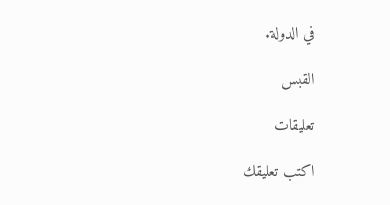في الدولة.

القبس

تعليقات

اكتب تعليقك